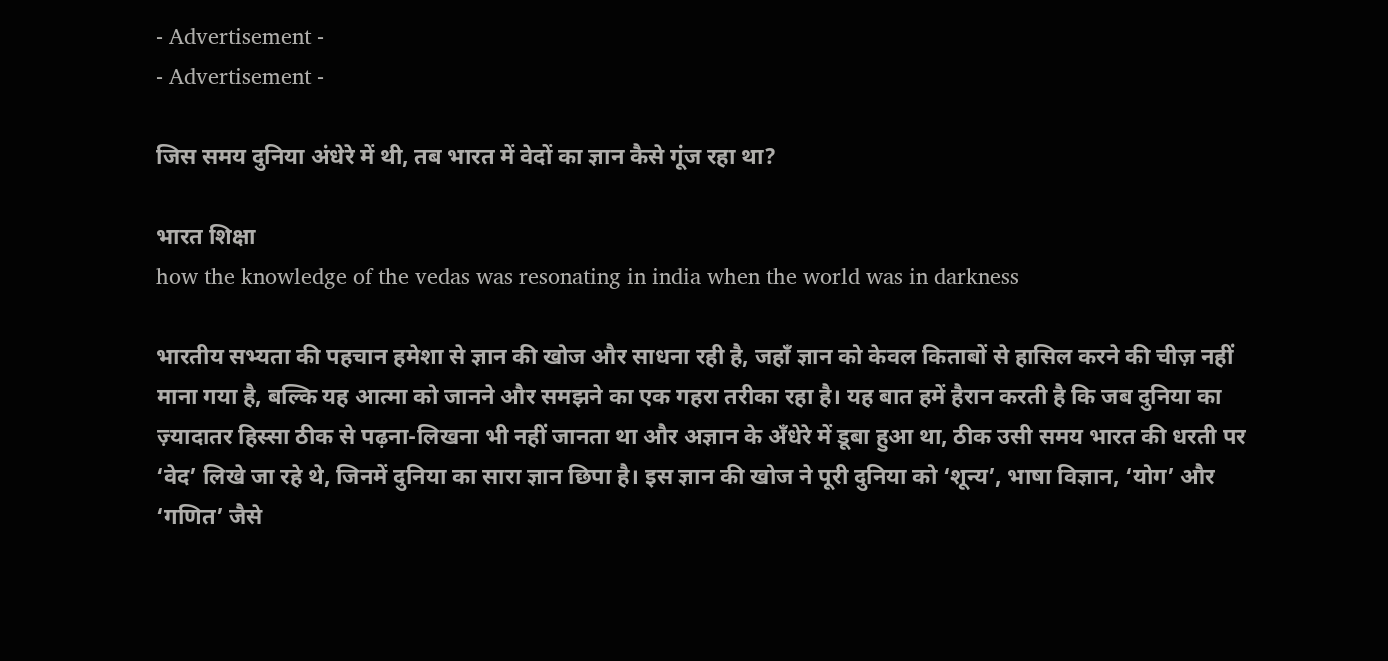- Advertisement -
- Advertisement -

जिस समय दुनिया अंधेरे में थी, तब भारत में वेदों का ज्ञान कैसे गूंज रहा था?

भारत शिक्षा
how the knowledge of the vedas was resonating in india when the world was in darkness

भारतीय सभ्यता की पहचान हमेशा से ज्ञान की खोज और साधना रही है, जहाँ ज्ञान को केवल किताबों से हासिल करने की चीज़ नहीं माना गया है, बल्कि यह आत्मा को जानने और समझने का एक गहरा तरीका रहा है। यह बात हमें हैरान करती है कि जब दुनिया का ज़्यादातर हिस्सा ठीक से पढ़ना-लिखना भी नहीं जानता था और अज्ञान के अँधेरे में डूबा हुआ था, ठीक उसी समय भारत की धरती पर ‘वेद’ लिखे जा रहे थे, जिनमें दुनिया का सारा ज्ञान छिपा है। इस ज्ञान की खोज ने पूरी दुनिया को ‘शून्य’, भाषा विज्ञान, ‘योग’ और ‘गणित’ जैसे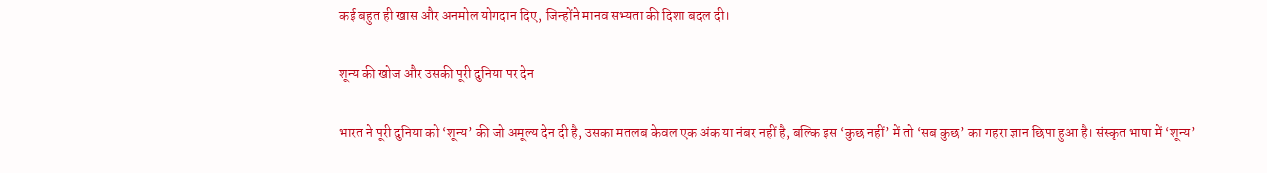कई बहुत ही खास और अनमोल योगदान दिए, जिन्होंने मानव सभ्यता की दिशा बदल दी।

शून्य की खोज और उसकी पूरी दुनिया पर देन

भारत ने पूरी दुनिया को ‘शून्य’ की जो अमूल्य देन दी है, उसका मतलब केवल एक अंक या नंबर नहीं है, बल्कि इस ‘कुछ नहीं’ में तो ‘सब कुछ’ का गहरा ज्ञान छिपा हुआ है। संस्कृत भाषा में ‘शून्य’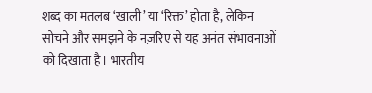शब्द का मतलब ‘खाली’ या ‘रिक्त’ होता है, लेकिन सोचने और समझने के नज़रिए से यह अनंत संभावनाओं को दिखाता है। भारतीय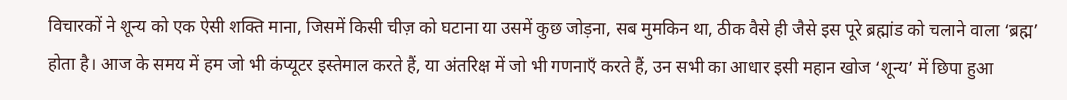विचारकों ने शून्य को एक ऐसी शक्ति माना, जिसमें किसी चीज़ को घटाना या उसमें कुछ जोड़ना, सब मुमकिन था, ठीक वैसे ही जैसे इस पूरे ब्रह्मांड को चलाने वाला ‘ब्रह्म’ होता है। आज के समय में हम जो भी कंप्यूटर इस्तेमाल करते हैं, या अंतरिक्ष में जो भी गणनाएँ करते हैं, उन सभी का आधार इसी महान खोज ‘शून्य’ में छिपा हुआ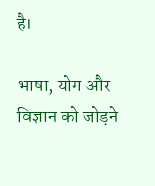है।

भाषा, योग और विज्ञान को जोड़ने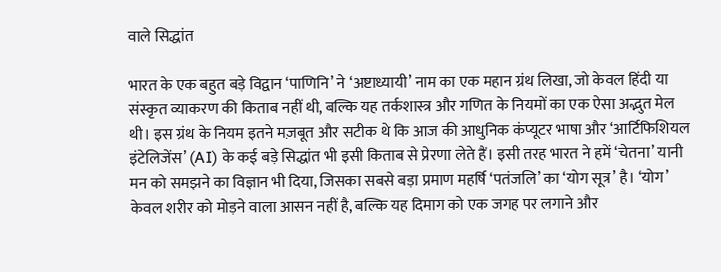वाले सिद्धांत

भारत के एक बहुत बड़े विद्वान ‘पाणिनि’ ने ‘अष्टाध्यायी’ नाम का एक महान ग्रंथ लिखा, जो केवल हिंदी या संस्कृत व्याकरण की किताब नहीं थी, बल्कि यह तर्कशास्त्र और गणित के नियमों का एक ऐसा अद्भुत मेल थी। इस ग्रंथ के नियम इतने मज़बूत और सटीक थे कि आज की आधुनिक कंप्यूटर भाषा और ‘आर्टिफिशियल इंटेलिजेंस’ (AI) के कई बड़े सिद्धांत भी इसी किताब से प्रेरणा लेते हैं। इसी तरह भारत ने हमें ‘चेतना’ यानी मन को समझने का विज्ञान भी दिया, जिसका सबसे बड़ा प्रमाण महर्षि ‘पतंजलि’ का ‘योग सूत्र’ है। ‘योग’ केवल शरीर को मोड़ने वाला आसन नहीं है, बल्कि यह दिमाग को एक जगह पर लगाने और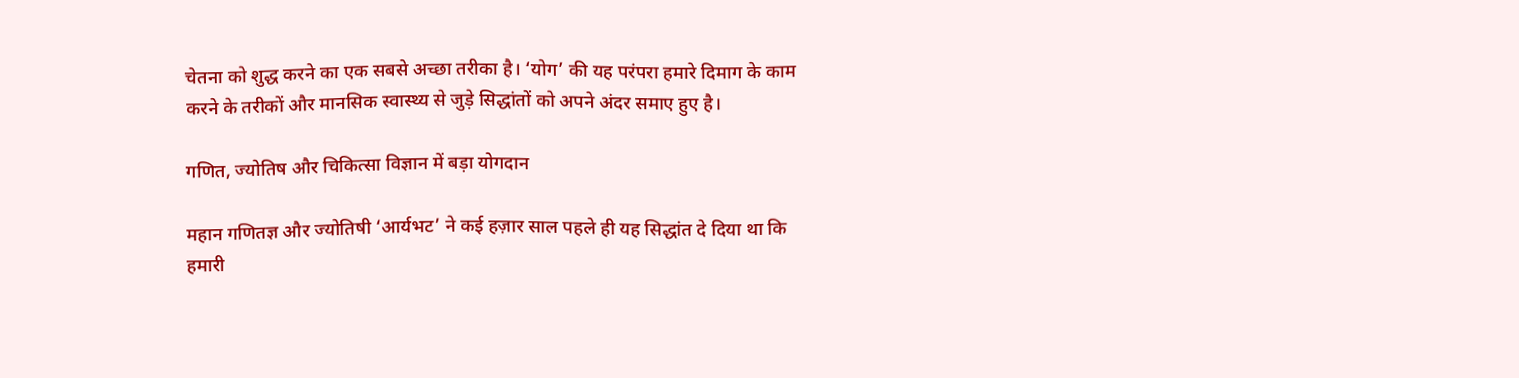चेतना को शुद्ध करने का एक सबसे अच्छा तरीका है। ‘योग’ की यह परंपरा हमारे दिमाग के काम करने के तरीकों और मानसिक स्वास्थ्य से जुड़े सिद्धांतों को अपने अंदर समाए हुए है।

गणित, ज्योतिष और चिकित्सा विज्ञान में बड़ा योगदान

महान गणितज्ञ और ज्योतिषी ‘आर्यभट’ ने कई हज़ार साल पहले ही यह सिद्धांत दे दिया था कि हमारी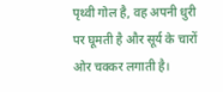पृथ्वी गोल है, वह अपनी धुरी पर घूमती है और सूर्य के चारों ओर चक्कर लगाती है।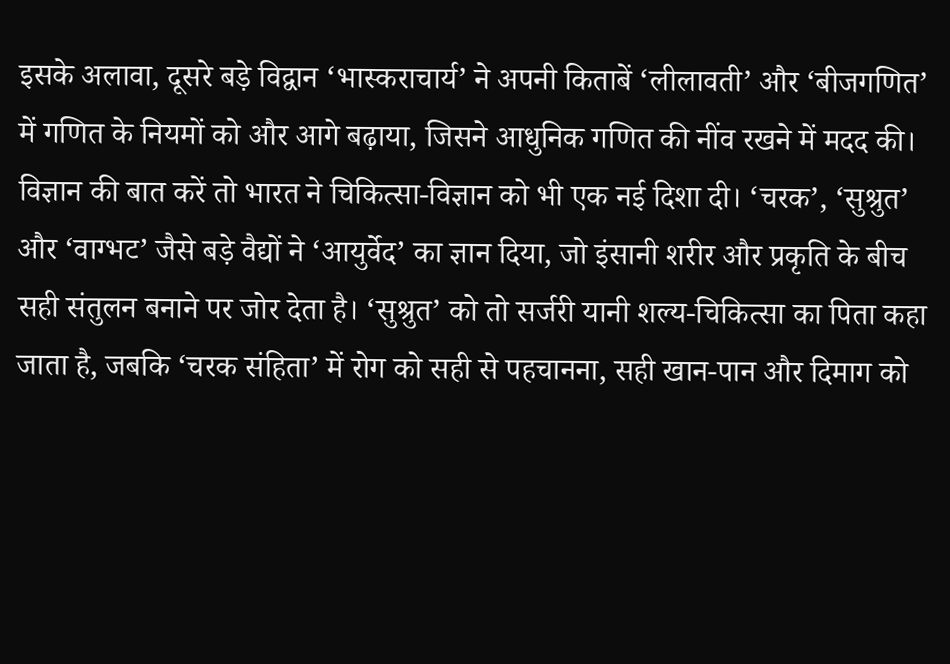इसके अलावा, दूसरे बड़े विद्वान ‘भास्कराचार्य’ ने अपनी किताबें ‘लीलावती’ और ‘बीजगणित’ में गणित के नियमों को और आगे बढ़ाया, जिसने आधुनिक गणित की नींव रखने में मदद की। विज्ञान की बात करें तो भारत ने चिकित्सा-विज्ञान को भी एक नई दिशा दी। ‘चरक’, ‘सुश्रुत’ और ‘वाग्भट’ जैसे बड़े वैद्यों ने ‘आयुर्वेद’ का ज्ञान दिया, जो इंसानी शरीर और प्रकृति के बीच सही संतुलन बनाने पर जोर देता है। ‘सुश्रुत’ को तो सर्जरी यानी शल्य-चिकित्सा का पिता कहा जाता है, जबकि ‘चरक संहिता’ में रोग को सही से पहचानना, सही खान-पान और दिमाग को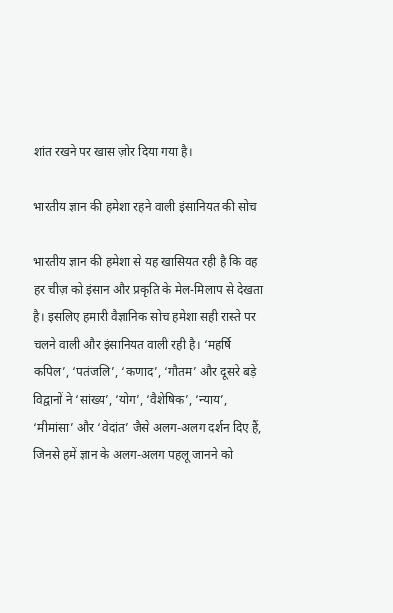शांत रखने पर खास ज़ोर दिया गया है।

भारतीय ज्ञान की हमेशा रहने वाली इंसानियत की सोच

भारतीय ज्ञान की हमेशा से यह खासियत रही है कि वह हर चीज़ को इंसान और प्रकृति के मेल-मिलाप से देखता है। इसलिए हमारी वैज्ञानिक सोच हमेशा सही रास्ते पर चलने वाली और इंसानियत वाली रही है। ‘महर्षि कपिल’, ‘पतंजलि’, ‘कणाद’, ‘गौतम’ और दूसरे बड़े विद्वानों ने ‘सांख्य’, ‘योग’, ‘वैशेषिक’, ‘न्याय’, ‘मीमांसा’ और ‘वेदांत’ जैसे अलग-अलग दर्शन दिए हैं, जिनसे हमें ज्ञान के अलग-अलग पहलू जानने को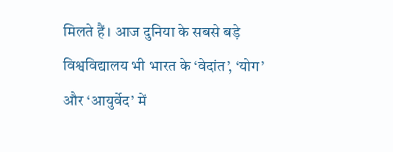मिलते हैं। आज दुनिया के सबसे बड़े विश्वविद्यालय भी भारत के ‘वेदांत’, ‘योग’ और ‘आयुर्वेद’ में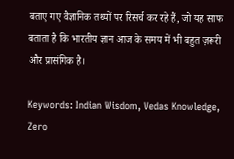बताए गए वैज्ञानिक तथ्यों पर रिसर्च कर रहे हैं, जो यह साफ बताता है कि भारतीय ज्ञान आज के समय में भी बहुत ज़रूरी और प्रासंगिक है।

Keywords: Indian Wisdom, Vedas Knowledge, Zero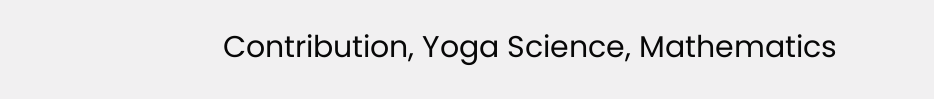Contribution, Yoga Science, Mathematics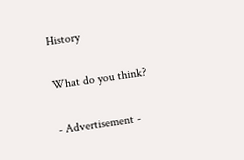History

What do you think?

- Advertisement -